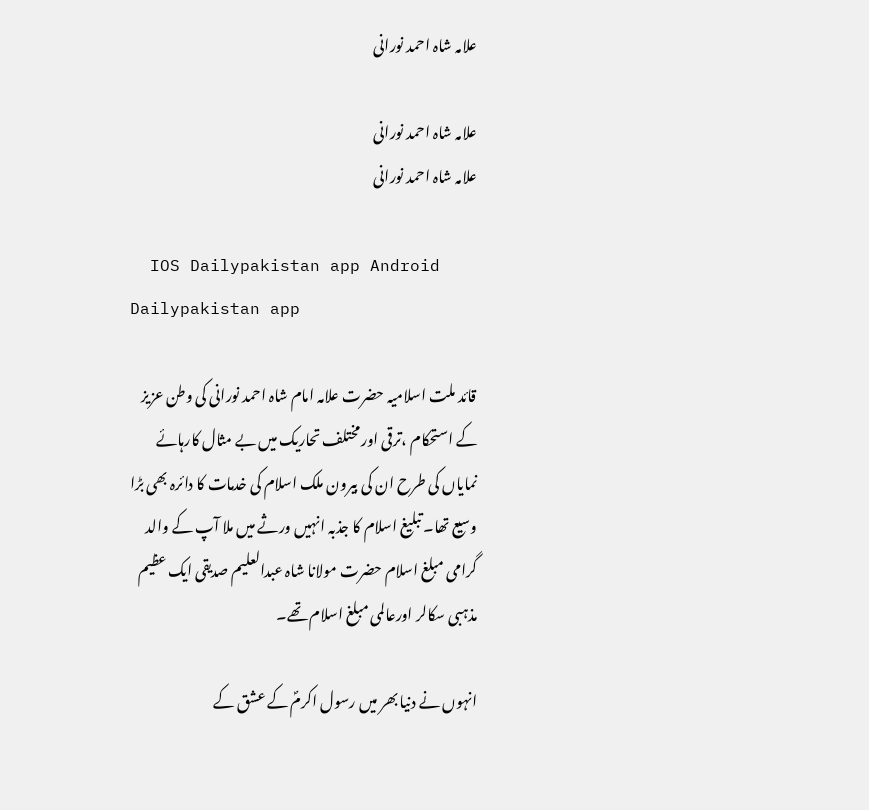علامہ شاہ احمد نورانی

علامہ شاہ احمد نورانی
علامہ شاہ احمد نورانی

  IOS Dailypakistan app Android Dailypakistan app

قائد ملت اسلامیہ حضرت علامہ امام شاہ احمد نورانی کی وطن عزیز کے استحکام ،ترقی اور مختلف تحاریک میں بے مثال کارہائے نمایاں کی طرح ان کی بیرون ملک اسلام کی خدمات کا دائرہ بھی بڑا وسیع تھا۔ تبلیغ اسلام کا جذبہ انہیں ورثے میں ملا آپ کے والد گرامی مبلغ اسلام حضرت مولانا شاہ عبدالعلیم صدیقی ایک عظیم مذہبی سکالر اورعالمی مبلغ اسلام تھے۔

انہوں نے دنیا بھر میں رسول اکرمؐ کے عشق کے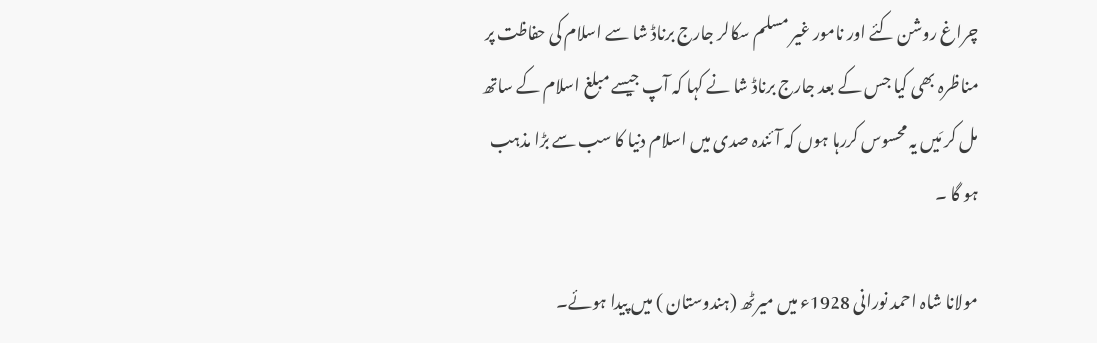چراغ روشن کئے اور نامور غیر مسلم سکالر جارج برناڈ شا سے اسلام کی حفاظت پر مناظرہ بھی کیا جس کے بعد جارج برناڈ شا نے کہا کہ آپ جیسے مبلغ اسلام کے ساتھ مل کر مَیں یہ محسوس کررہا ہوں کہ آئندہ صدی میں اسلام دنیا کا سب سے بڑا مذہب ہو گا ۔

مولانا شاہ احمد نورانی 1928ء میں میرٹھ (ہندوستان ) میں پیدا ہوئے۔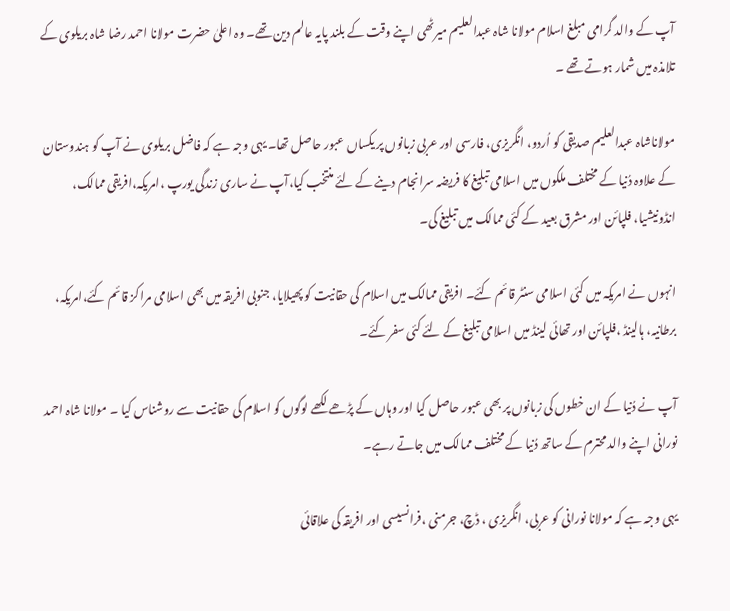آپ کے والد گرامی مبلغ اسلام مولانا شاہ عبدالعلیم میرٹھی اپنے وقت کے بلند پایہ عالم دین تھے۔ وہ اعلیٰ حضرت مولانا احمد رضا شاہ بریلوی کے تلامذہ میں شمار ہوتے تھے ۔

مولاناشاہ عبدالعلیم صدیقی کو اُردو، انگریزی، فارسی اور عربی زبانوں پر یکساں عبور حاصل تھا۔ یہی وجہ ہے کہ فاضل بریلوی نے آپ کو ہندوستان کے علاوہ دُنیا کے مختلف ملکوں میں اسلامی تبلیغ کا فریضہ سرانجام دینے کے لئے منتخب کیا،آپ نے ساری زندگی یورپ ،امریکہ،افریقی ممالک، انڈونیشیا، فلپائن اور مشرق بعید کے کئی ممالک میں تبلیغ کی۔

انہوں نے امریکہ میں کئی اسلامی سنٹر قائم کئے۔ افریقی ممالک میں اسلام کی حقانیت کو پھیلایا، جنوبی افریقہ میں بھی اسلامی مراکز قائم کئے،امریکہ، برطانیہ، ہالینڈ ،فلپائن اور تھائی لینڈ میں اسلامی تبلیغ کے لئے کئی سفر کئے۔

آپ نے دُنیا کے ان خطوں کی زبانوں پر بھی عبور حاصل کیا اور وہاں کے پڑھے لکھے لوگوں کو اسلام کی حقانیت سے روشناس کیا ۔ مولانا شاہ احمد نورانی اپنے والد محترم کے ساتھ دُنیا کے مختلف ممالک میں جاتے رہے۔

یہی وجہ ہے کہ مولانا نورانی کو عربی، انگریزی ، ڈچ، جرمنی ،فرانسیسی اور افریقہ کی علاقائی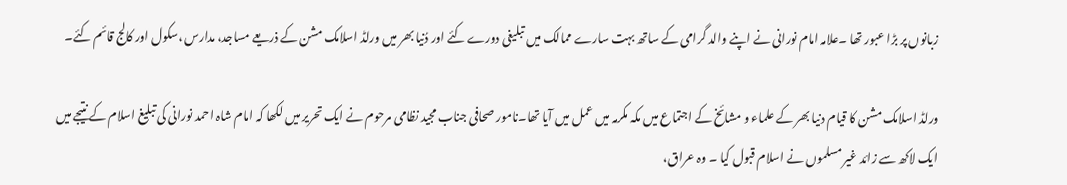زبانوں پر بڑا عبور تھا ۔علامہ امام نورانی نے اپنے والد گرامی کے ساتھ بہت سارے ممالک میں تبلیغی دورے کئے اور دُنیا بھر میں ورلڈ اسلامک مشن کے ذریعے مساجد، مدارس ،سکول اور کالج قائم کئے۔

ورلڈ اسلامک مشن کا قیام دنیا بھر کے علماء و مشائخ کے اجتماع میں مکہ مکرمہ میں عمل میں آیا تھا۔نامور صحافی جناب مجید نظامی مرحوم نے ایک تحریر میں لکھا کہ امام شاہ احمد نورانی کی تبلیغ اسلام کے نتیجے میں ایک لاکھ سے زائد غیر مسلموں نے اسلام قبول کیا ۔ وہ عراق،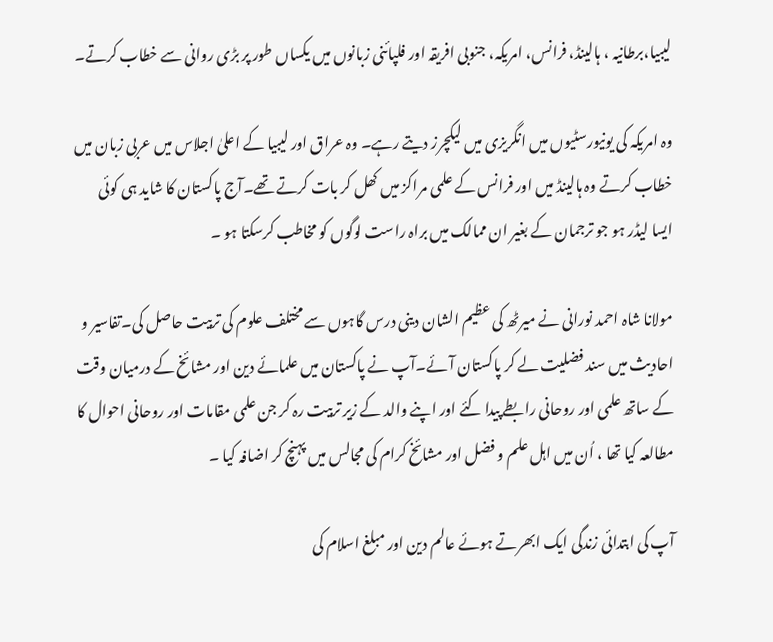لیبیا،برطانیہ ، ہالینڈ، فرانس، امریکہ، جنوبی افریقہ اور فلپائنی زبانوں میں یکساں طور پر بڑی روانی سے خطاب کرتے۔

وہ امریکہ کی یونیورسٹیوں میں انگریزی میں لیکچرز دیتے رہے۔ وہ عراق اور لیبیا کے اعلیٰ اجلاس میں عربی زبان میں خطاب کرتے وہ ہالینڈ میں اور فرانس کے علمی مراکز میں کھل کر بات کرتے تھے۔آج پاکستان کا شاید ہی کوئی ایسا لیڈر ہو جو ترجمان کے بغیر ان ممالک میں براہ راست لوگوں کو مخاطب کرسکتا ہو ۔

مولانا شاہ احمد نورانی نے میرٹھ کی عظیم الشان دینی درس گاہوں سے مختلف علوم کی تربیت حاصل کی۔تفاسیر و احادیث میں سند فضلیت لے کر پاکستان آئے۔آپ نے پاکستان میں علمائے دین اور مشائخ کے درمیان وقت کے ساتھ علمی اور روحانی رابطے پیدا کئے اور اپنے والد کے زیر تربیت رہ کر جن علمی مقامات اور روحانی احوال کا مطالعہ کیا تھا ، اُن میں اہل علم و فضل اور مشائخ کرام کی مجالس میں پہنچ کر اضافہ کیا ۔

آپ کی ابتدائی زندگی ایک ابھرتے ہوئے عالم دین اور مبلغ اسلام کی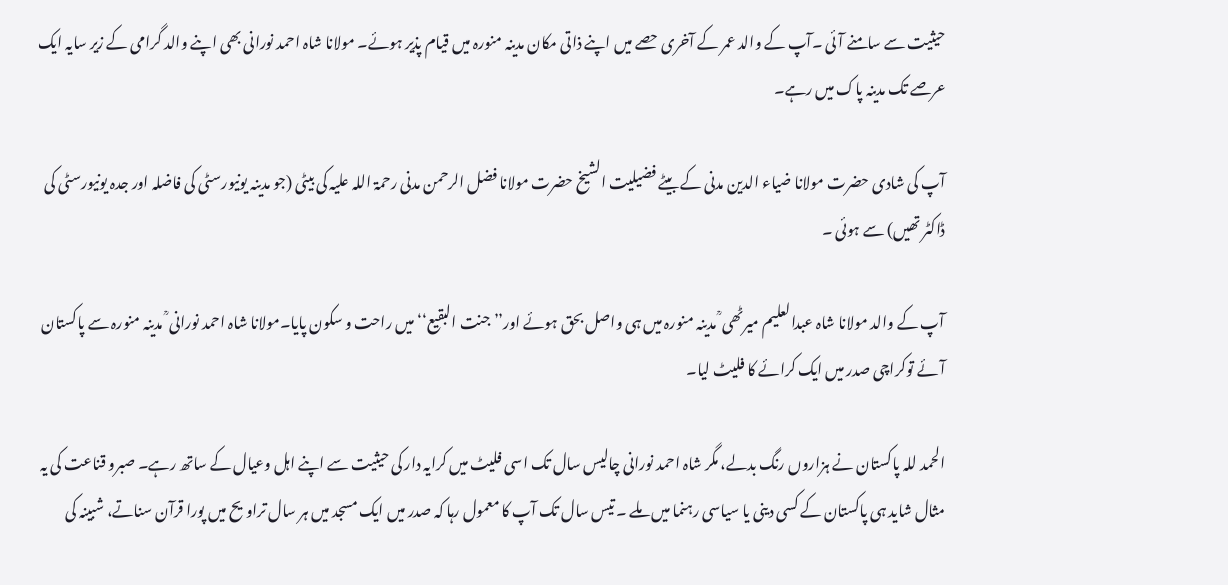حیثیت سے سامنے آئی ۔آپ کے والد عمر کے آخری حصے میں اپنے ذاتی مکان مدینہ منورہ میں قیام پذیر ہوئے۔ مولانا شاہ احمد نورانی بھی اپنے والد گرامی کے زیر سایہ ایک عرصے تک مدینہ پاک میں رہے۔

آپ کی شادی حضرت مولانا ضیاء الدین مدنی کے بیٹے فضیلیت الشیخ حضرت مولانا فضل الرحمن مدنی رحمۃ اللہ علیہ کی بیٹی (جو مدینہ یونیورسٹی کی فاضلہ اور جدہ یونیورسٹی کی ڈاکٹر تھیں) سے ہوئی ۔

آپ کے والد مولانا شاہ عبدالعلیم میرٹھی ؒ مدینہ منورہ میں ہی واصل بحق ہوئے اور’’جنت البقیع‘‘ میں راحت و سکون پایا۔مولانا شاہ احمد نورانی ؒ مدینہ منورہ سے پاکستان آئے توکراچی صدر میں ایک کرائے کا فلیٹ لیا۔

الحمد للہ پاکستان نے ہزاروں رنگ بدلے، مگر شاہ احمد نورانی چالیس سال تک اسی فلیٹ میں کرایہ دار کی حیثیت سے اپنے اہل وعیال کے ساتھ رہے۔ صبرو قناعت کی یہ مثال شاید ہی پاکستان کے کسی دینی یا سیاسی رہنما میں ملے ۔ تیس سال تک آپ کا معمول رہا کہ صدر میں ایک مسجد میں ہر سال تراویح میں پورا قرآن سناتے، شبینہ کی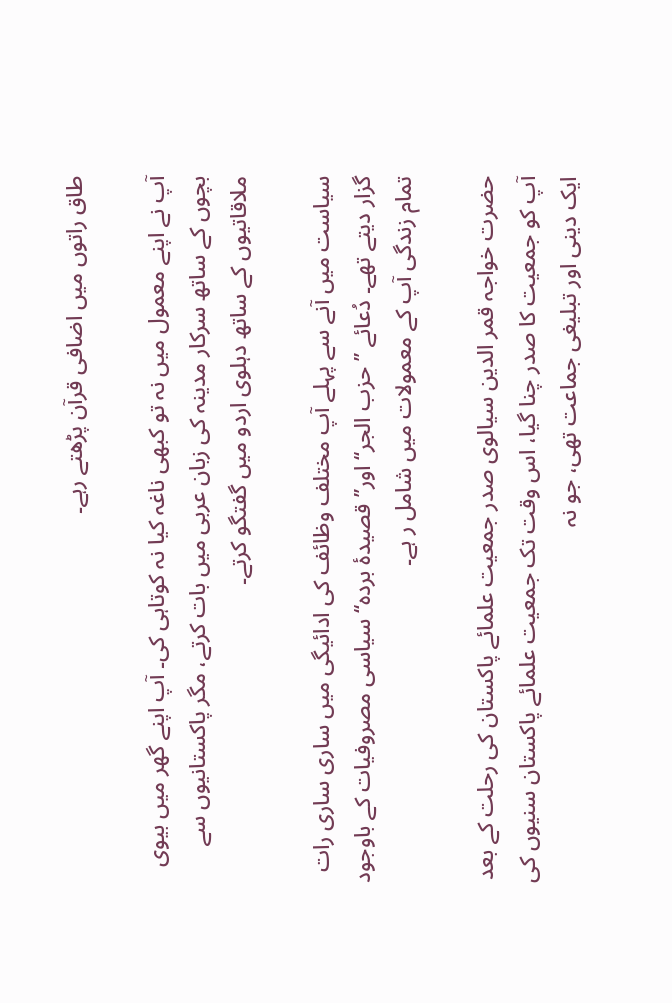طاق راتوں میں اضافی قرآن پڑھتے رہے۔

آپ نے اپنے معمول میں نہ تو کبھی ناغہ کیا نہ کوتاہی کی۔ آپ اپنے گھر میں بیوی بچوں کے ساتھ سرکار مدینہ کی زبان عربی میں بات کرتے، مگر پاکستانیوں سے ملاقاتیوں کے ساتھ دہلوی اردو میں گفتگو کرتے۔

سیاست میں آنے سے پہلے آپ مختلف وظائف کی ادائیگی میں ساری ساری رات گزار دیتے تھے۔ دُعائے ’’حزب الجر‘‘ اور’’قصیدۂ بردہ‘‘ سیاسی مصروفیات کے باوجود تمام زندگی آپ کے معمولات میں شامل ر ہے۔

حضرت خواجہ قمر الدین سیالوی صدر جمعیت علمائے پاکستان کی رحلت کے بعد آپ کو جمعیت کا صدر چنا گیا، اس وقت تک جمعیت علمائے پاکستان سنیوں کی ایک دینی اور تبلیغی جماعت تھی، جو نہ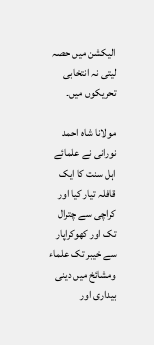الیکشن میں حصہ لیتی نہ انتخابی تحریکوں میں۔

مولانا شاہ احمد نورانی نے علمائے اہل سنت کا ایک قافلہ تیار کیا اور کراچی سے چترال تک اور کھوکراپار سے خیبر تک علماء ومشائخ میں دینی بیداری اور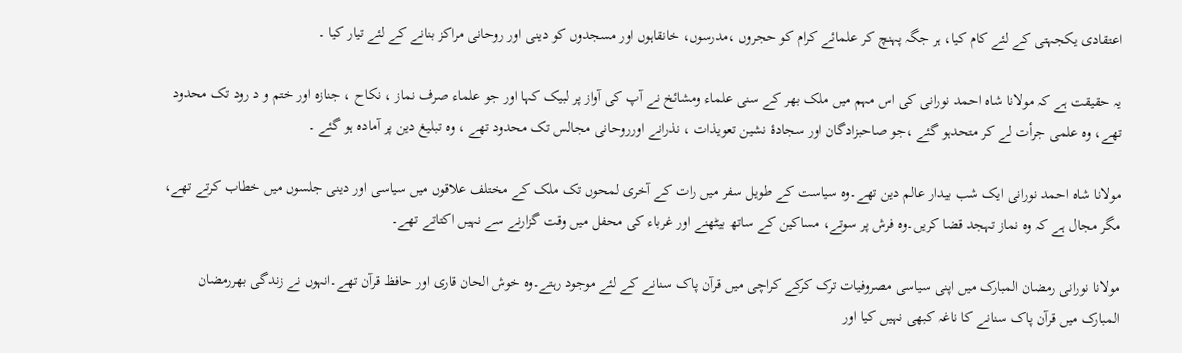اعتقادی یکجہتی کے لئے کام کیا، ہر جگہ پہنچ کر علمائے کرام کو حجروں ،مدرسوں، خانقاہوں اور مسجدوں کو دینی اور روحانی مراکز بنانے کے لئے تیار کیا ۔

یہ حقیقت ہے کہ مولانا شاہ احمد نورانی کی اس مہم میں ملک بھر کے سنی علماء ومشائخ نے آپ کی آواز پر لبیک کہا اور جو علماء صرف نماز ، نکاح ، جنازہ اور ختم و د رود تک محدود تھے، وہ علمی جرأت لے کر متحدہو گئے ،جو صاحبزادگان اور سجادۂ نشین تعویذات ، نذرانے اورروحانی مجالس تک محدود تھے ، وہ تبلیغ دین پر آمادہ ہو گئے ۔

مولانا شاہ احمد نورانی ایک شب بیدار عالم دین تھے۔وہ سیاست کے طویل سفر میں رات کے آخری لمحوں تک ملک کے مختلف علاقوں میں سیاسی اور دینی جلسوں میں خطاب کرتے تھے، مگر مجال ہے کہ وہ نماز تہجد قضا کریں۔وہ فرش پر سوتے، مساکین کے ساتھ بیٹھنے اور غرباء کی محفل میں وقت گزارنے سے نہیں اکتاتے تھے۔

مولانا نورانی رمضان المبارک میں اپنی سیاسی مصروفیات ترک کرکے کراچی میں قرآن پاک سنانے کے لئے موجود رہتے۔وہ خوش الحان قاری اور حافظ قرآن تھے۔انہوں نے زندگی بھررمضان المبارک میں قرآن پاک سنانے کا ناغہ کبھی نہیں کیا اور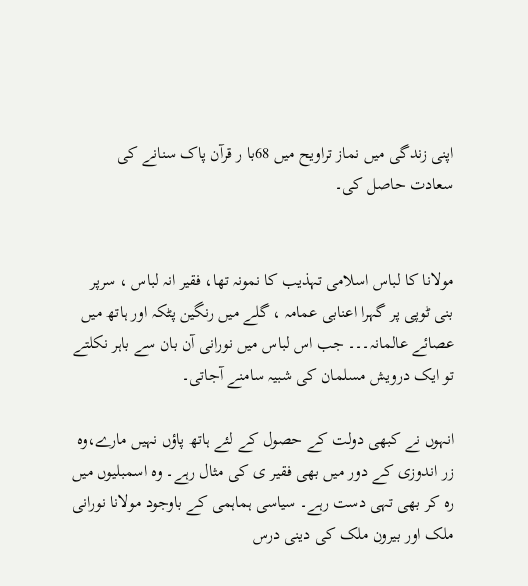اپنی زندگی میں نماز تراویح میں 68با ر قرآن پاک سنانے کی سعادت حاصل کی۔


مولانا کا لباس اسلامی تہذیب کا نمونہ تھا، فقیر انہ لباس ، سرپر بنی ٹوپی پر گہرا اعنابی عمامہ ، گلے میں رنگین پٹکہ اور ہاتھ میں عصائے عالمانہ۔۔۔ جب اس لباس میں نورانی آن بان سے باہر نکلتے تو ایک درویش مسلمان کی شبیہ سامنے آجاتی۔

انہوں نے کبھی دولت کے حصول کے لئے ہاتھ پاؤں نہیں مارے،وہ زر اندوزی کے دور میں بھی فقیر ی کی مثال رہے۔ وہ اسمبلیوں میں رہ کر بھی تہی دست رہے۔ سیاسی ہماہمی کے باوجود مولانا نورانی ملک اور بیرون ملک کی دینی درس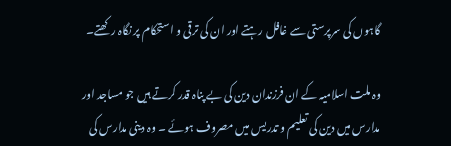گاہوں کی سرپرستی سے غافل رہتے اور ان کی ترقی و استحکام پر نگاہ رکھتے۔

وہ ملت اسلامیہ کے ان فرزندان دین کی بے پناہ قدر کرتے ہیں جو مساجد اور مدارس میں دین کی تعلیم و تدریس میں مصروف ہوئے ۔ وہ دینی مدارس کی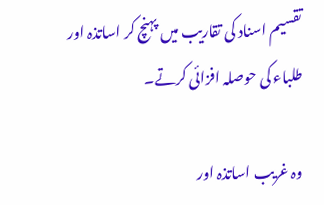تقسیم اسناد کی تقاریب میں پہنچ کر اساتذہ اور طلباء کی حوصلہ افزائی کرتے۔

وہ غریب اساتذہ اور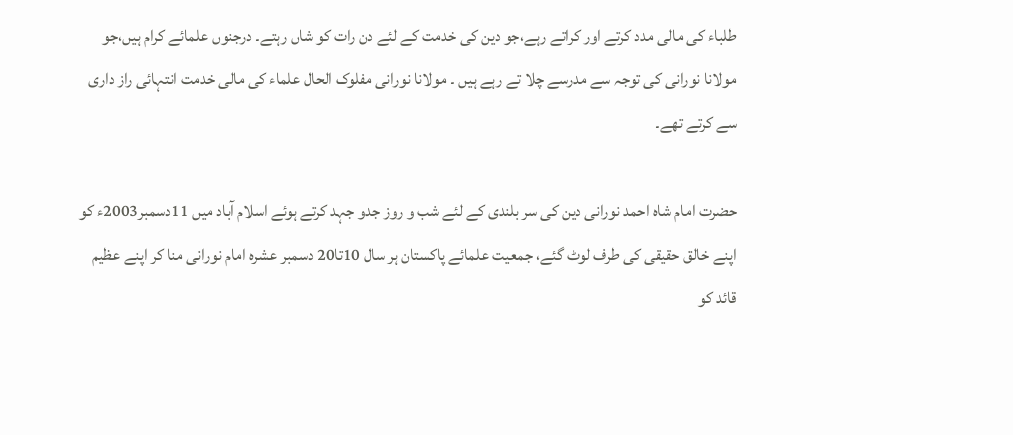طلباء کی مالی مدد کرتے اور کراتے رہے،جو دین کی خدمت کے لئے دن رات کو شاں رہتے۔ درجنوں علمائے کرام ہیں،جو مولانا نورانی کی توجہ سے مدرسے چلا تے رہے ہیں ۔ مولانا نورانی مفلوک الحال علماء کی مالی خدمت انتہائی راز داری سے کرتے تھے۔

حضرت امام شاہ احمد نورانی دین کی سر بلندی کے لئے شب و روز جدو جہد کرتے ہوئے اسلام آباد میں 11دسمبر2003ء کو اپنے خالق حقیقی کی طرف لوٹ گئے، جمعیت علمائے پاکستان ہر سال 10تا20 دسمبر عشرہ امام نورانی منا کر اپنے عظیم قائد کو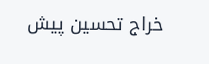خراج تحسین پیش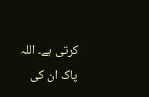کرتی ہے۔ اللہ پاک ان کی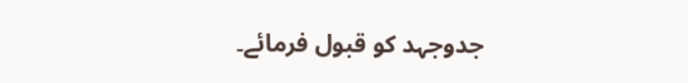جدوجہد کو قبول فرمائے۔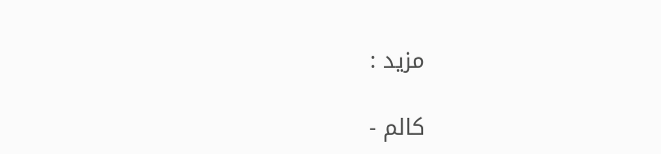مزید :

کالم -